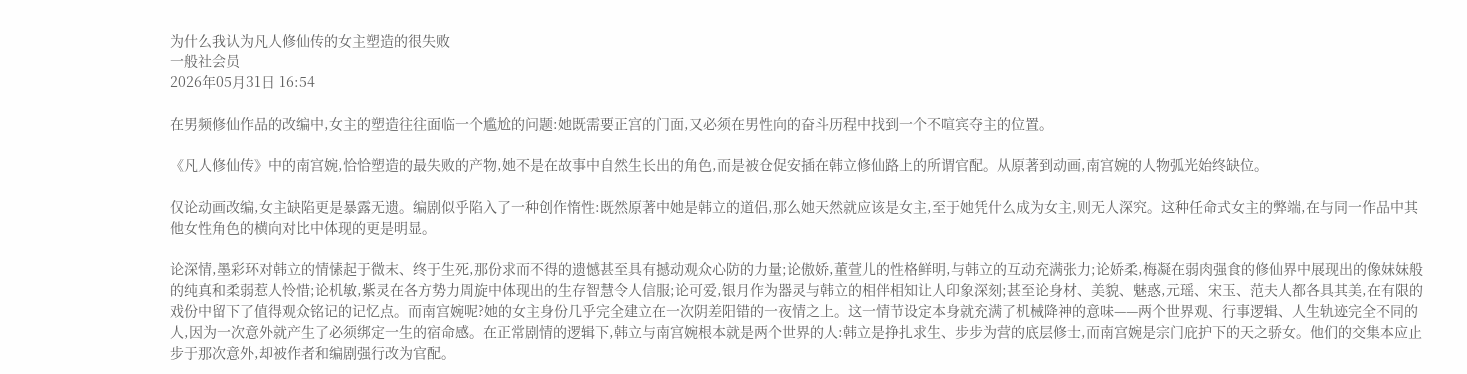为什么我认为凡人修仙传的女主塑造的很失败
一般社会员
2026年05月31日 16:54

在男频修仙作品的改编中,女主的塑造往往面临一个尴尬的问题:她既需要正宫的门面,又必须在男性向的奋斗历程中找到一个不喧宾夺主的位置。

《凡人修仙传》中的南宫婉,恰恰塑造的最失败的产物,她不是在故事中自然生长出的角色,而是被仓促安插在韩立修仙路上的所谓官配。从原著到动画,南宫婉的人物弧光始终缺位。

仅论动画改编,女主缺陷更是暴露无遗。编剧似乎陷入了一种创作惰性:既然原著中她是韩立的道侣,那么她天然就应该是女主,至于她凭什么成为女主,则无人深究。这种任命式女主的弊端,在与同一作品中其他女性角色的横向对比中体现的更是明显。

论深情,墨彩环对韩立的情愫起于微末、终于生死,那份求而不得的遗憾甚至具有撼动观众心防的力量;论傲娇,董萱儿的性格鲜明,与韩立的互动充满张力;论娇柔,梅凝在弱肉强食的修仙界中展现出的像妹妹般的纯真和柔弱惹人怜惜;论机敏,紫灵在各方势力周旋中体现出的生存智慧令人信服;论可爱,银月作为器灵与韩立的相伴相知让人印象深刻;甚至论身材、美貌、魅惑,元瑶、宋玉、范夫人都各具其美,在有限的戏份中留下了值得观众铭记的记忆点。而南宫婉呢?她的女主身份几乎完全建立在一次阴差阳错的一夜情之上。这一情节设定本身就充满了机械降神的意味——两个世界观、行事逻辑、人生轨迹完全不同的人,因为一次意外就产生了必须绑定一生的宿命感。在正常剧情的逻辑下,韩立与南宫婉根本就是两个世界的人:韩立是挣扎求生、步步为营的底层修士,而南宫婉是宗门庇护下的天之骄女。他们的交集本应止步于那次意外,却被作者和编剧强行改为官配。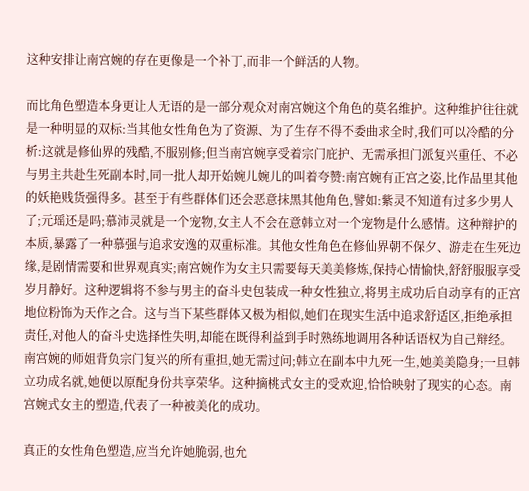这种安排让南宫婉的存在更像是一个补丁,而非一个鲜活的人物。

而比角色塑造本身更让人无语的是一部分观众对南宫婉这个角色的莫名维护。这种维护往往就是一种明显的双标:当其他女性角色为了资源、为了生存不得不委曲求全时,我们可以冷酷的分析:这就是修仙界的残酷,不服别修;但当南宫婉享受着宗门庇护、无需承担门派复兴重任、不必与男主共赴生死副本时,同一批人却开始婉儿婉儿的叫着夸赞:南宫婉有正宫之姿,比作品里其他的妖艳贱货强得多。甚至于有些群体们还会恶意抹黑其他角色,譬如:紫灵不知道有过多少男人了;元瑶还是吗;慕沛灵就是一个宠物,女主人不会在意韩立对一个宠物是什么感情。这种辩护的本质,暴露了一种慕强与追求安逸的双重标准。其他女性角色在修仙界朝不保夕、游走在生死边缘,是剧情需要和世界观真实;南宫婉作为女主只需要每天美美修炼,保持心情愉快,舒舒服服享受岁月静好。这种逻辑将不参与男主的奋斗史包装成一种女性独立,将男主成功后自动享有的正宫地位粉饰为天作之合。这与当下某些群体又极为相似,她们在现实生活中追求舒适区,拒绝承担责任,对他人的奋斗史选择性失明,却能在既得利益到手时熟练地调用各种话语权为自己辩经。南宫婉的师姐背负宗门复兴的所有重担,她无需过问;韩立在副本中九死一生,她美美隐身;一旦韩立功成名就,她便以原配身份共享荣华。这种摘桃式女主的受欢迎,恰恰映射了现实的心态。南宫婉式女主的塑造,代表了一种被美化的成功。

真正的女性角色塑造,应当允许她脆弱,也允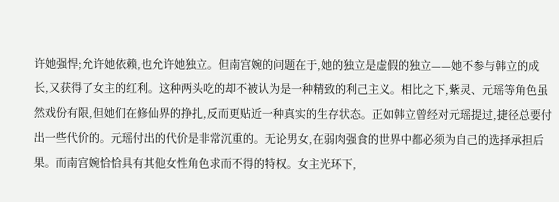许她强悍;允许她依赖,也允许她独立。但南宫婉的问题在于,她的独立是虚假的独立——她不参与韩立的成长,又获得了女主的红利。这种两头吃的却不被认为是一种精致的利己主义。相比之下,紫灵、元瑶等角色虽然戏份有限,但她们在修仙界的挣扎,反而更贴近一种真实的生存状态。正如韩立曾经对元瑶提过,捷径总要付出一些代价的。元瑶付出的代价是非常沉重的。无论男女,在弱肉强食的世界中都必须为自己的选择承担后果。而南宫婉恰恰具有其他女性角色求而不得的特权。女主光环下,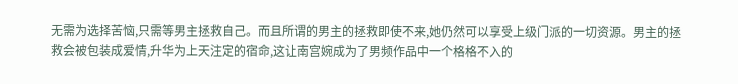无需为选择苦恼,只需等男主拯救自己。而且所谓的男主的拯救即使不来,她仍然可以享受上级门派的一切资源。男主的拯救会被包装成爱情,升华为上天注定的宿命,这让南宫婉成为了男频作品中一个格格不入的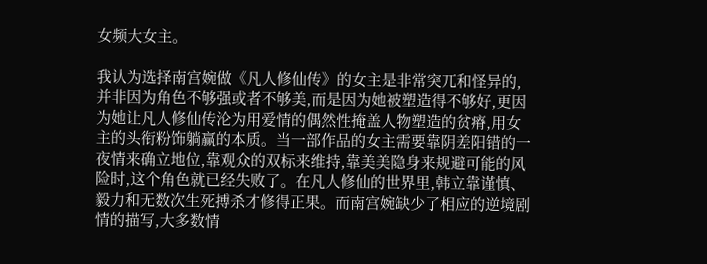女频大女主。

我认为选择南宫婉做《凡人修仙传》的女主是非常突兀和怪异的,并非因为角色不够强或者不够美,而是因为她被塑造得不够好,更因为她让凡人修仙传沦为用爱情的偶然性掩盖人物塑造的贫瘠,用女主的头衔粉饰躺赢的本质。当一部作品的女主需要靠阴差阳错的一夜情来确立地位,靠观众的双标来维持,靠美美隐身来规避可能的风险时,这个角色就已经失败了。在凡人修仙的世界里,韩立靠谨慎、毅力和无数次生死搏杀才修得正果。而南宫婉缺少了相应的逆境剧情的描写,大多数情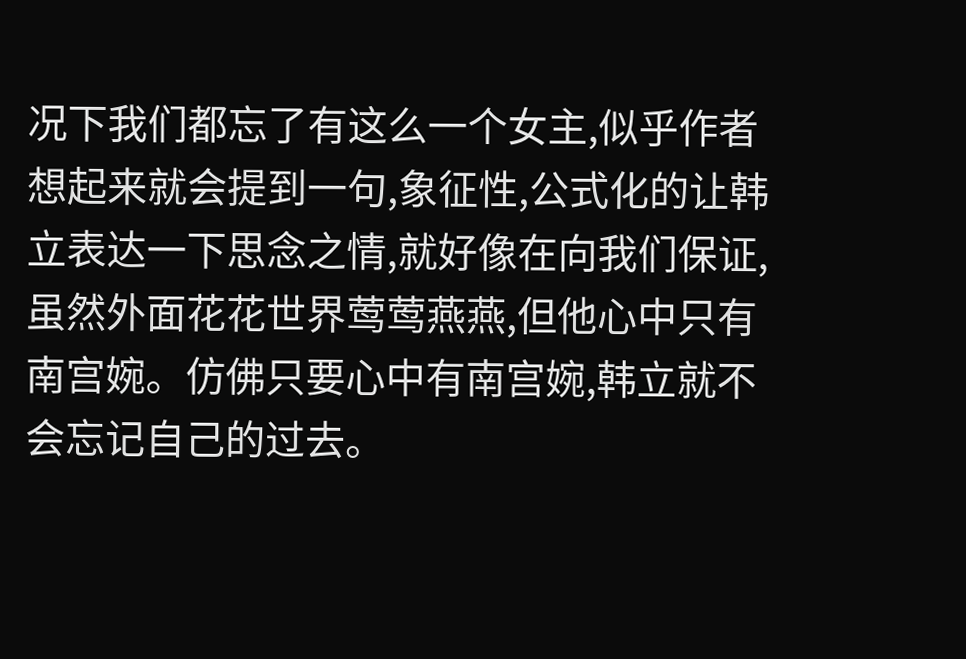况下我们都忘了有这么一个女主,似乎作者想起来就会提到一句,象征性,公式化的让韩立表达一下思念之情,就好像在向我们保证,虽然外面花花世界莺莺燕燕,但他心中只有南宫婉。仿佛只要心中有南宫婉,韩立就不会忘记自己的过去。